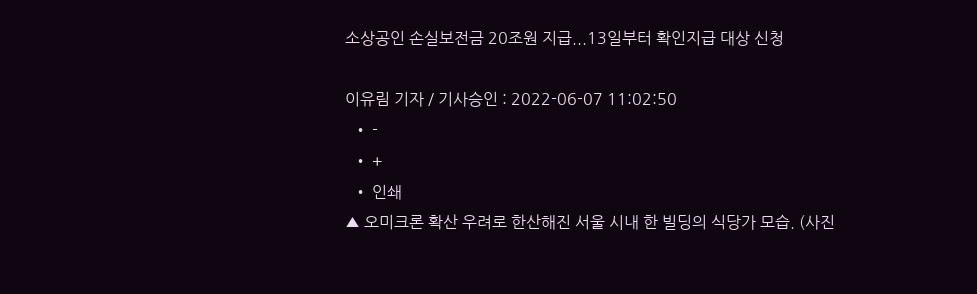소상공인 손실보전금 20조원 지급...13일부터 확인지급 대상 신청

이유림 기자 / 기사승인 : 2022-06-07 11:02:50
  • -
  • +
  • 인쇄
▲ 오미크론 확산 우려로 한산해진 서울 시내 한 빌딩의 식당가 모습. (사진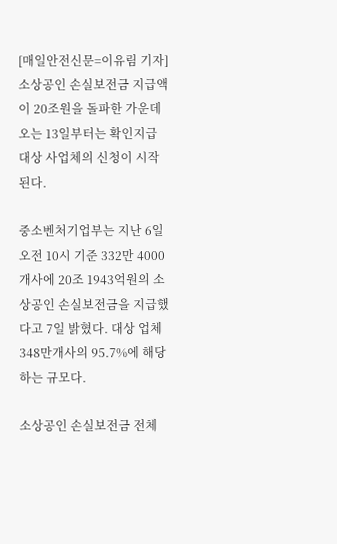[매일안전신문=이유림 기자] 소상공인 손실보전금 지급액이 20조원을 돌파한 가운데 오는 13일부터는 확인지급 대상 사업체의 신청이 시작된다.

중소벤처기업부는 지난 6일 오전 10시 기준 332만 4000개사에 20조 1943억원의 소상공인 손실보전금을 지급했다고 7일 밝혔다. 대상 업체 348만개사의 95.7%에 해당하는 규모다.

소상공인 손실보전금 전체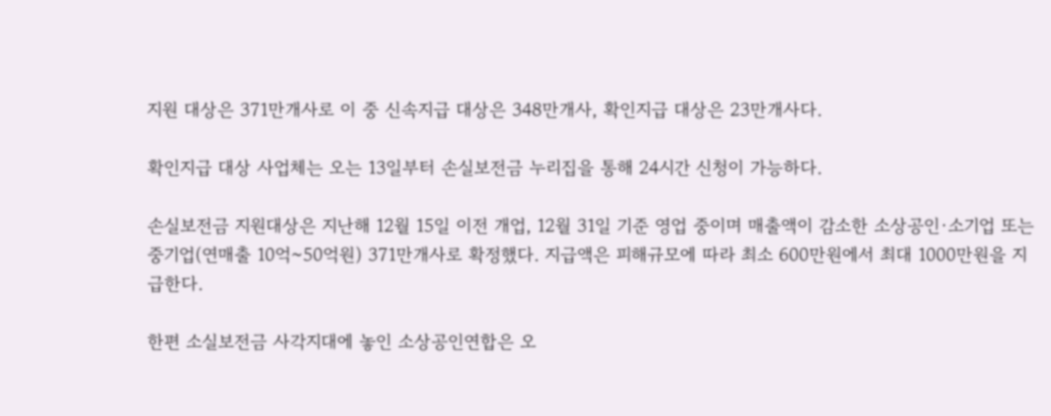지원 대상은 371만개사로 이 중 신속지급 대상은 348만개사, 확인지급 대상은 23만개사다.

확인지급 대상 사업체는 오는 13일부터 손실보전금 누리집을 통해 24시간 신청이 가능하다.

손실보전금 지원대상은 지난해 12월 15일 이전 개업, 12월 31일 기준 영업 중이며 매출액이 감소한 소상공인·소기업 또는 중기업(연매출 10억~50억원) 371만개사로 확정했다. 지급액은 피해규모에 따라 최소 600만원에서 최대 1000만원을 지급한다.

한편 소실보전금 사각지대에 놓인 소상공인연합은 오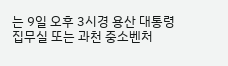는 9일 오후 3시경 용산 대통령 집무실 또는 과천 중소벤처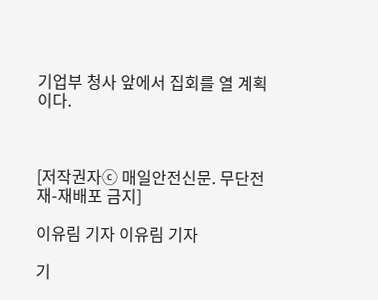기업부 청사 앞에서 집회를 열 계획이다.



[저작권자ⓒ 매일안전신문. 무단전재-재배포 금지]

이유림 기자 이유림 기자

기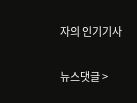자의 인기기사

뉴스댓글 >